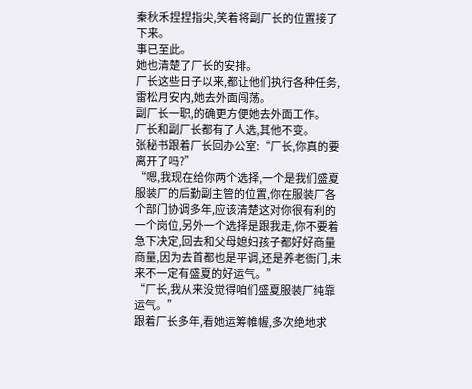秦秋禾捏捏指尖,笑着将副厂长的位置接了下来。
事已至此。
她也清楚了厂长的安排。
厂长这些日子以来,都让他们执行各种任务,雷松月安内,她去外面闯荡。
副厂长一职,的确更方便她去外面工作。
厂长和副厂长都有了人选,其他不变。
张秘书跟着厂长回办公室:“厂长,你真的要离开了吗?”
“嗯,我现在给你两个选择,一个是我们盛夏服装厂的后勤副主管的位置,你在服装厂各个部门协调多年,应该清楚这对你很有利的一个岗位,另外一个选择是跟我走,你不要着急下决定,回去和父母媳妇孩子都好好商量商量,因为去首都也是平调,还是养老衙门,未来不一定有盛夏的好运气。”
“厂长,我从来没觉得咱们盛夏服装厂纯靠运气。”
跟着厂长多年,看她运筹帷幄,多次绝地求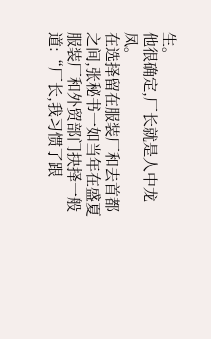生。
他很确定,厂长就是人中龙凤。
在选择留在服装厂和去首都之间,张秘书一如当年在盛夏服装厂和外贸部门抉择一般道:“厂长,我习惯了跟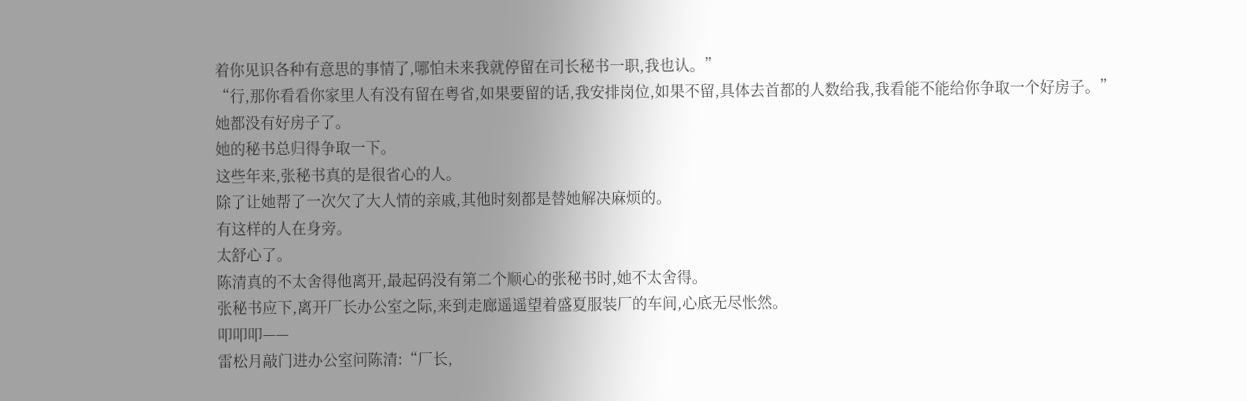着你见识各种有意思的事情了,哪怕未来我就停留在司长秘书一职,我也认。”
“行,那你看看你家里人有没有留在粤省,如果要留的话,我安排岗位,如果不留,具体去首都的人数给我,我看能不能给你争取一个好房子。”
她都没有好房子了。
她的秘书总归得争取一下。
这些年来,张秘书真的是很省心的人。
除了让她帮了一次欠了大人情的亲戚,其他时刻都是替她解决麻烦的。
有这样的人在身旁。
太舒心了。
陈清真的不太舍得他离开,最起码没有第二个顺心的张秘书时,她不太舍得。
张秘书应下,离开厂长办公室之际,来到走廊遥遥望着盛夏服装厂的车间,心底无尽怅然。
叩叩叩——
雷松月敲门进办公室问陈清:“厂长,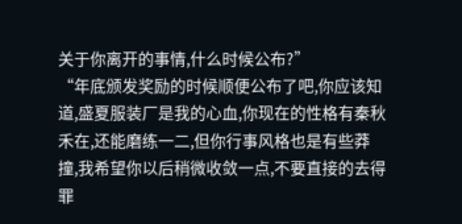关于你离开的事情,什么时候公布?”
“年底颁发奖励的时候顺便公布了吧,你应该知道,盛夏服装厂是我的心血,你现在的性格有秦秋禾在,还能磨练一二,但你行事风格也是有些莽撞,我希望你以后稍微收敛一点,不要直接的去得罪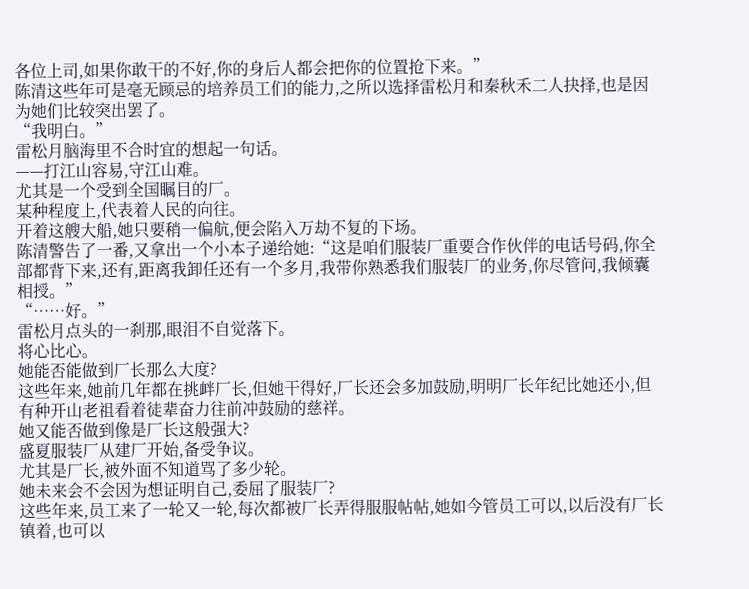各位上司,如果你敢干的不好,你的身后人都会把你的位置抢下来。”
陈清这些年可是毫无顾忌的培养员工们的能力,之所以选择雷松月和秦秋禾二人抉择,也是因为她们比较突出罢了。
“我明白。”
雷松月脑海里不合时宜的想起一句话。
——打江山容易,守江山难。
尤其是一个受到全国瞩目的厂。
某种程度上,代表着人民的向往。
开着这艘大船,她只要稍一偏航,便会陷入万劫不复的下场。
陈清警告了一番,又拿出一个小本子递给她:“这是咱们服装厂重要合作伙伴的电话号码,你全部都背下来,还有,距离我卸任还有一个多月,我带你熟悉我们服装厂的业务,你尽管问,我倾囊相授。”
“……好。”
雷松月点头的一刹那,眼泪不自觉落下。
将心比心。
她能否能做到厂长那么大度?
这些年来,她前几年都在挑衅厂长,但她干得好,厂长还会多加鼓励,明明厂长年纪比她还小,但有种开山老祖看着徒辈奋力往前冲鼓励的慈祥。
她又能否做到像是厂长这般强大?
盛夏服装厂从建厂开始,备受争议。
尤其是厂长,被外面不知道骂了多少轮。
她未来会不会因为想证明自己,委屈了服装厂?
这些年来,员工来了一轮又一轮,每次都被厂长弄得服服帖帖,她如今管员工可以,以后没有厂长镇着,也可以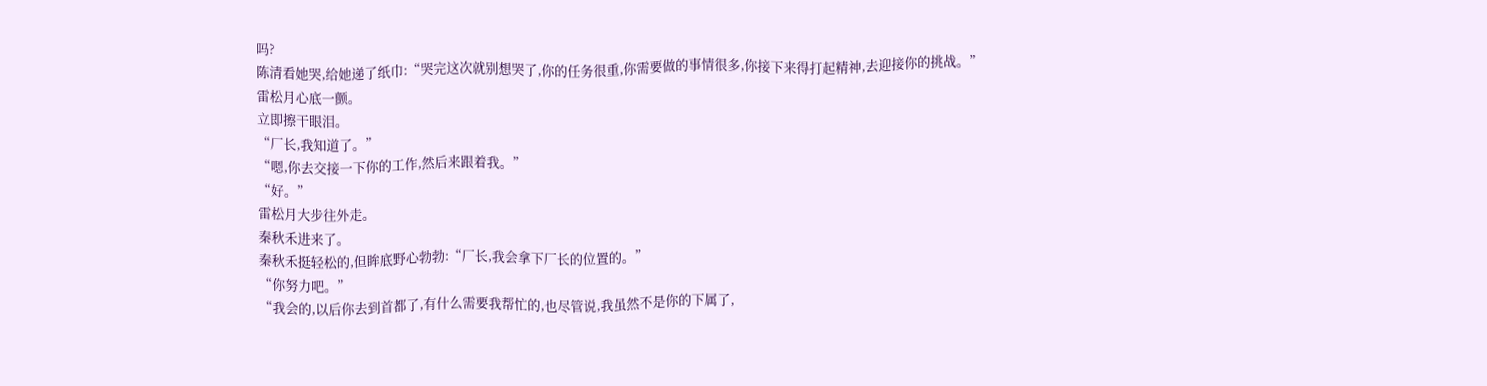吗?
陈清看她哭,给她递了纸巾:“哭完这次就别想哭了,你的任务很重,你需要做的事情很多,你接下来得打起精神,去迎接你的挑战。”
雷松月心底一颤。
立即擦干眼泪。
“厂长,我知道了。”
“嗯,你去交接一下你的工作,然后来跟着我。”
“好。”
雷松月大步往外走。
秦秋禾进来了。
秦秋禾挺轻松的,但眸底野心勃勃:“厂长,我会拿下厂长的位置的。”
“你努力吧。”
“我会的,以后你去到首都了,有什么需要我帮忙的,也尽管说,我虽然不是你的下属了,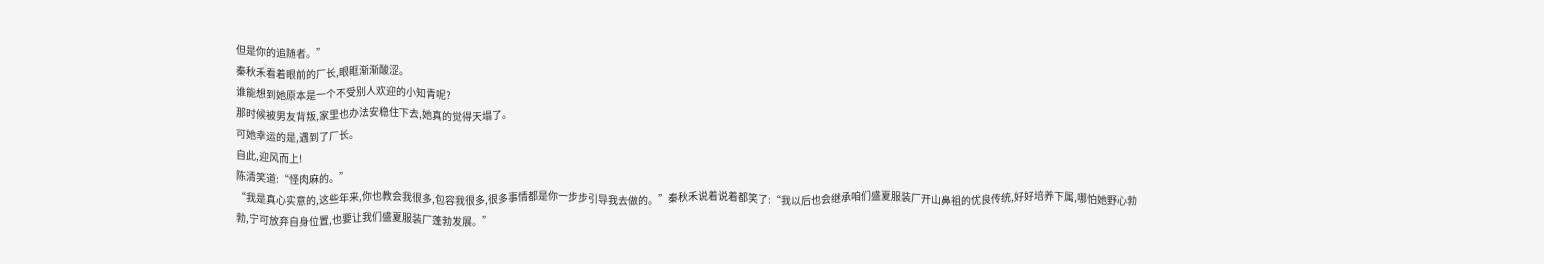但是你的追随者。”
秦秋禾看着眼前的厂长,眼眶渐渐酸涩。
谁能想到她原本是一个不受别人欢迎的小知青呢?
那时候被男友背叛,家里也办法安稳住下去,她真的觉得天塌了。
可她幸运的是,遇到了厂长。
自此,迎风而上!
陈清笑道:“怪肉麻的。”
“我是真心实意的,这些年来,你也教会我很多,包容我很多,很多事情都是你一步步引导我去做的。”秦秋禾说着说着都笑了:“我以后也会继承咱们盛夏服装厂开山鼻祖的优良传统,好好培养下属,哪怕她野心勃勃,宁可放弃自身位置,也要让我们盛夏服装厂蓬勃发展。”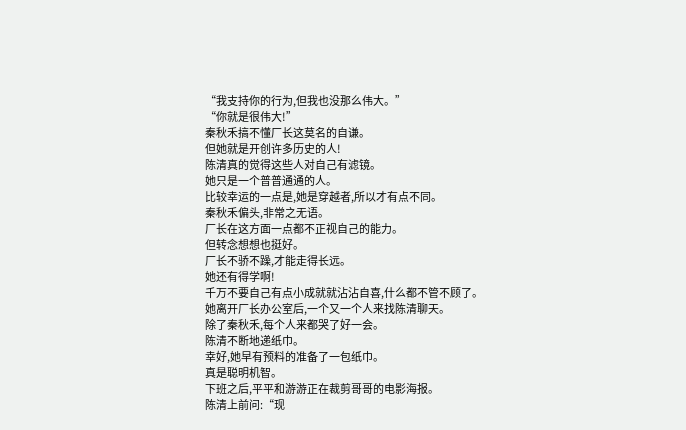“我支持你的行为,但我也没那么伟大。”
“你就是很伟大!”
秦秋禾搞不懂厂长这莫名的自谦。
但她就是开创许多历史的人!
陈清真的觉得这些人对自己有滤镜。
她只是一个普普通通的人。
比较幸运的一点是,她是穿越者,所以才有点不同。
秦秋禾偏头,非常之无语。
厂长在这方面一点都不正视自己的能力。
但转念想想也挺好。
厂长不骄不躁,才能走得长远。
她还有得学啊!
千万不要自己有点小成就就沾沾自喜,什么都不管不顾了。
她离开厂长办公室后,一个又一个人来找陈清聊天。
除了秦秋禾,每个人来都哭了好一会。
陈清不断地递纸巾。
幸好,她早有预料的准备了一包纸巾。
真是聪明机智。
下班之后,平平和游游正在裁剪哥哥的电影海报。
陈清上前问:“现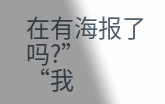在有海报了吗?”
“我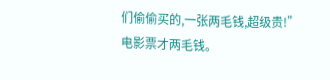们偷偷买的,一张两毛钱,超级贵!”
电影票才两毛钱。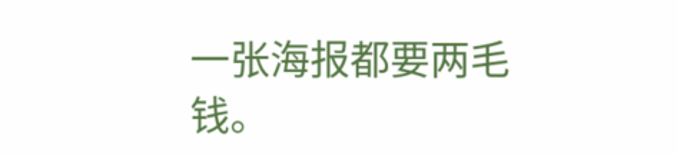一张海报都要两毛钱。